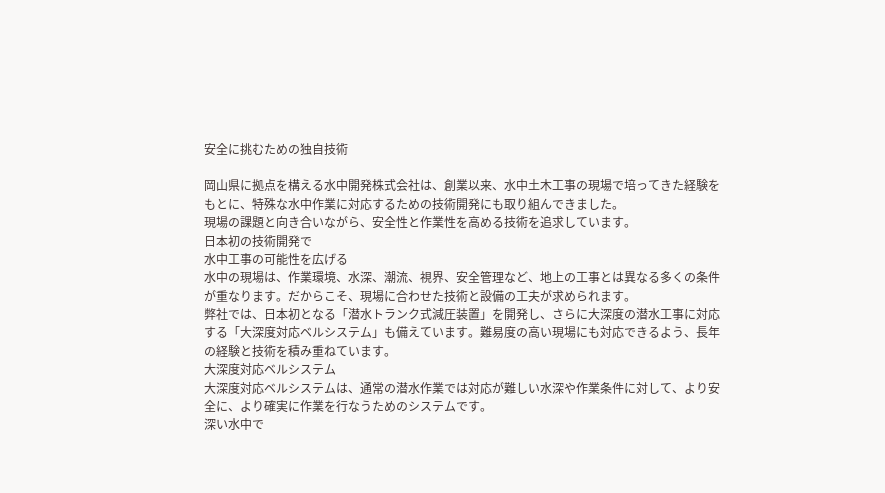安全に挑むための独自技術

岡山県に拠点を構える水中開発株式会社は、創業以来、水中土木工事の現場で培ってきた経験をもとに、特殊な水中作業に対応するための技術開発にも取り組んできました。
現場の課題と向き合いながら、安全性と作業性を高める技術を追求しています。
日本初の技術開発で
水中工事の可能性を広げる
水中の現場は、作業環境、水深、潮流、視界、安全管理など、地上の工事とは異なる多くの条件が重なります。だからこそ、現場に合わせた技術と設備の工夫が求められます。
弊社では、日本初となる「潜水トランク式減圧装置」を開発し、さらに大深度の潜水工事に対応する「大深度対応ベルシステム」も備えています。難易度の高い現場にも対応できるよう、長年の経験と技術を積み重ねています。
大深度対応ベルシステム
大深度対応ベルシステムは、通常の潜水作業では対応が難しい水深や作業条件に対して、より安全に、より確実に作業を行なうためのシステムです。
深い水中で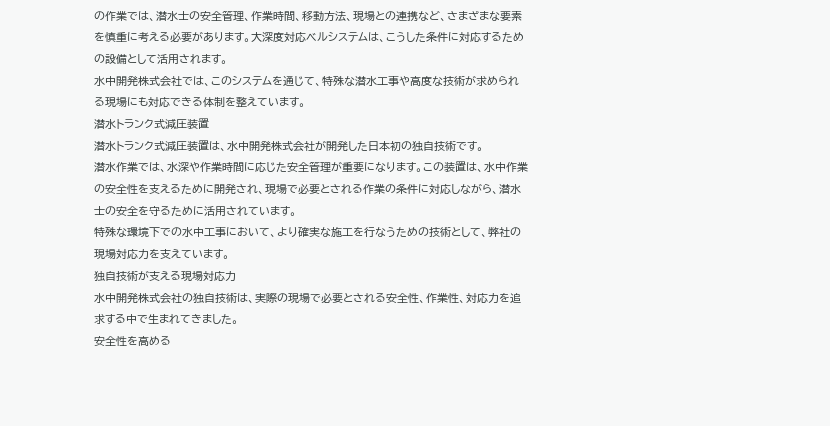の作業では、潜水士の安全管理、作業時間、移動方法、現場との連携など、さまざまな要素を慎重に考える必要があります。大深度対応ベルシステムは、こうした条件に対応するための設備として活用されます。
水中開発株式会社では、このシステムを通じて、特殊な潜水工事や高度な技術が求められる現場にも対応できる体制を整えています。
潜水トランク式減圧装置
潜水トランク式減圧装置は、水中開発株式会社が開発した日本初の独自技術です。
潜水作業では、水深や作業時間に応じた安全管理が重要になります。この装置は、水中作業の安全性を支えるために開発され、現場で必要とされる作業の条件に対応しながら、潜水士の安全を守るために活用されています。
特殊な環境下での水中工事において、より確実な施工を行なうための技術として、弊社の現場対応力を支えています。
独自技術が支える現場対応力
水中開発株式会社の独自技術は、実際の現場で必要とされる安全性、作業性、対応力を追求する中で生まれてきました。
安全性を高める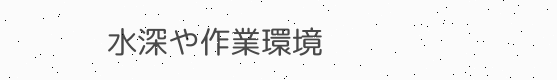水深や作業環境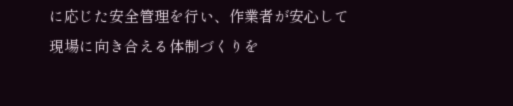に応じた安全管理を行い、作業者が安心して現場に向き合える体制づくりを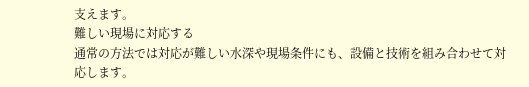支えます。
難しい現場に対応する
通常の方法では対応が難しい水深や現場条件にも、設備と技術を組み合わせて対応します。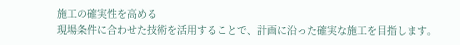施工の確実性を高める
現場条件に合わせた技術を活用することで、計画に沿った確実な施工を目指します。